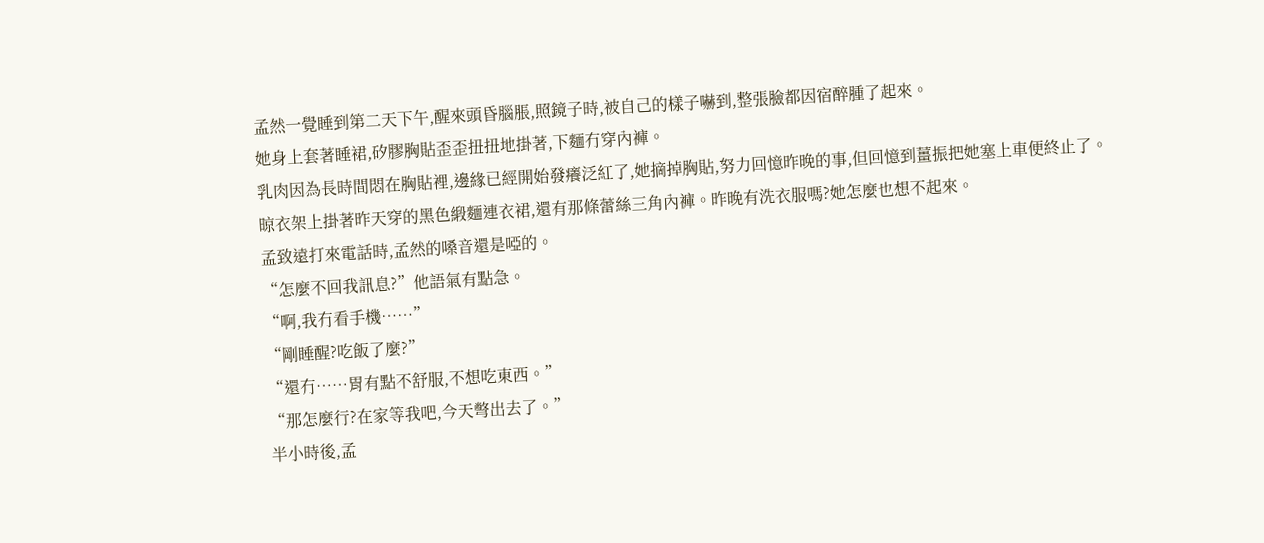孟然一覺睡到第二天下午,醒來頭昏腦脹,照鏡子時,被自己的樣子嚇到,整張臉都因宿醉腫了起來。
她身上套著睡裙,矽膠胸貼歪歪扭扭地掛著,下麵冇穿內褲。
乳肉因為長時間悶在胸貼裡,邊緣已經開始發癢泛紅了,她摘掉胸貼,努力回憶昨晚的事,但回憶到薑振把她塞上車便終止了。
晾衣架上掛著昨天穿的黑色緞麵連衣裙,還有那條蕾絲三角內褲。昨晚有洗衣服嗎?她怎麼也想不起來。
孟致遠打來電話時,孟然的嗓音還是啞的。
“怎麼不回我訊息?”他語氣有點急。
“啊,我冇看手機……”
“剛睡醒?吃飯了麼?”
“還冇……胃有點不舒服,不想吃東西。”
“那怎麼行?在家等我吧,今天彆出去了。”
半小時後,孟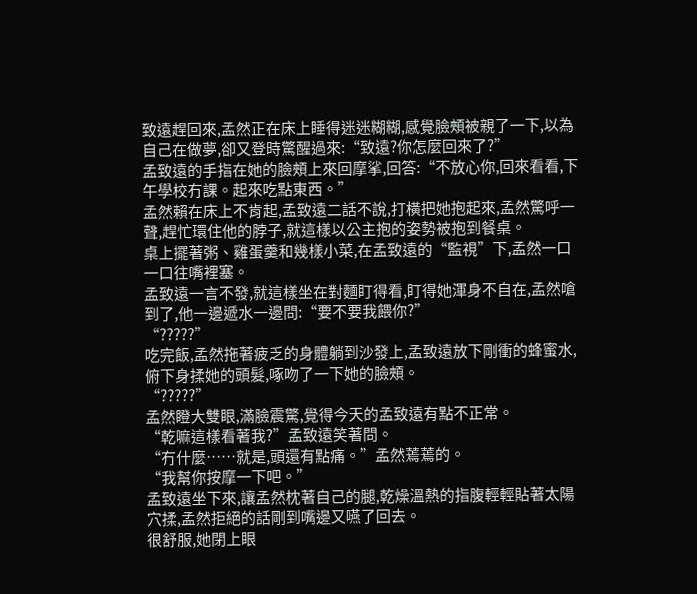致遠趕回來,孟然正在床上睡得迷迷糊糊,感覺臉頰被親了一下,以為自己在做夢,卻又登時驚醒過來:“致遠?你怎麼回來了?”
孟致遠的手指在她的臉頰上來回摩挲,回答:“不放心你,回來看看,下午學校冇課。起來吃點東西。”
孟然賴在床上不肯起,孟致遠二話不說,打橫把她抱起來,孟然驚呼一聲,趕忙環住他的脖子,就這樣以公主抱的姿勢被抱到餐桌。
桌上擺著粥、雞蛋羹和幾樣小菜,在孟致遠的“監視”下,孟然一口一口往嘴裡塞。
孟致遠一言不發,就這樣坐在對麵盯得看,盯得她渾身不自在,孟然嗆到了,他一邊遞水一邊問:“要不要我餵你?”
“?????”
吃完飯,孟然拖著疲乏的身體躺到沙發上,孟致遠放下剛衝的蜂蜜水,俯下身揉她的頭髮,啄吻了一下她的臉頰。
“?????”
孟然瞪大雙眼,滿臉震驚,覺得今天的孟致遠有點不正常。
“乾嘛這樣看著我?”孟致遠笑著問。
“冇什麼……就是,頭還有點痛。”孟然蔫蔫的。
“我幫你按摩一下吧。”
孟致遠坐下來,讓孟然枕著自己的腿,乾燥溫熱的指腹輕輕貼著太陽穴揉,孟然拒絕的話剛到嘴邊又嚥了回去。
很舒服,她閉上眼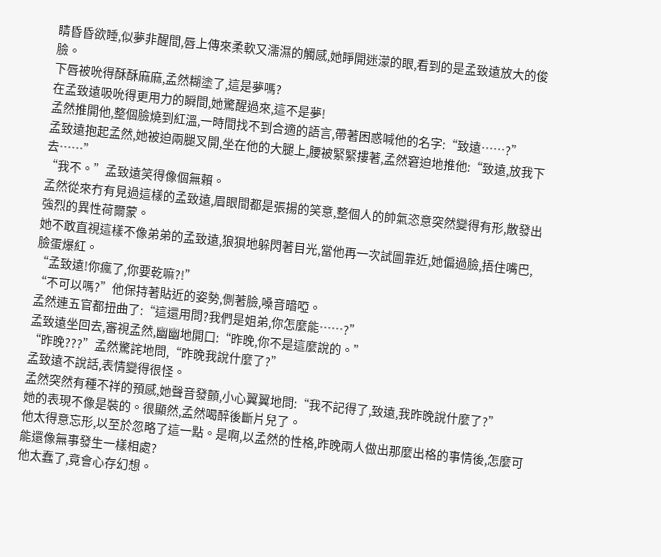睛昏昏欲睡,似夢非醒間,唇上傳來柔軟又濡濕的觸感,她睜開迷濛的眼,看到的是孟致遠放大的俊臉。
下唇被吮得酥酥麻麻,孟然糊塗了,這是夢嗎?
在孟致遠吸吮得更用力的瞬間,她驚醒過來,這不是夢!
孟然推開他,整個臉燒到紅溫,一時間找不到合適的語言,帶著困惑喊他的名字:“致遠……?”
孟致遠抱起孟然,她被迫兩腿叉開,坐在他的大腿上,腰被緊緊摟著,孟然窘迫地推他:“致遠,放我下去……”
“我不。”孟致遠笑得像個無賴。
孟然從來冇有見過這樣的孟致遠,眉眼間都是張揚的笑意,整個人的帥氣恣意突然變得有形,散發出強烈的異性荷爾蒙。
她不敢直視這樣不像弟弟的孟致遠,狼狽地躲閃著目光,當他再一次試圖靠近,她偏過臉,捂住嘴巴,臉蛋爆紅。
“孟致遠!你瘋了,你要乾嘛?!”
“不可以嗎?”他保持著貼近的姿勢,側著臉,嗓音暗啞。
孟然連五官都扭曲了:“這還用問?我們是姐弟,你怎麼能……?”
孟致遠坐回去,審視孟然,幽幽地開口:“昨晚,你不是這麼說的。”
“昨晚???”孟然驚詫地問,“昨晚我說什麼了?”
孟致遠不說話,表情變得很怪。
孟然突然有種不祥的預感,她聲音發顫,小心翼翼地問:“我不記得了,致遠,我昨晚說什麼了?”
她的表現不像是裝的。很顯然,孟然喝醉後斷片兒了。
他太得意忘形,以至於忽略了這一點。是啊,以孟然的性格,昨晚兩人做出那麼出格的事情後,怎麼可能還像無事發生一樣相處?
他太蠢了,竟會心存幻想。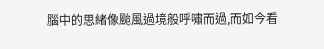腦中的思緒像颱風過境般呼嘯而過,而如今看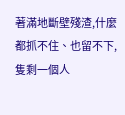著滿地斷壁殘渣,什麼都抓不住、也留不下,隻剩一個人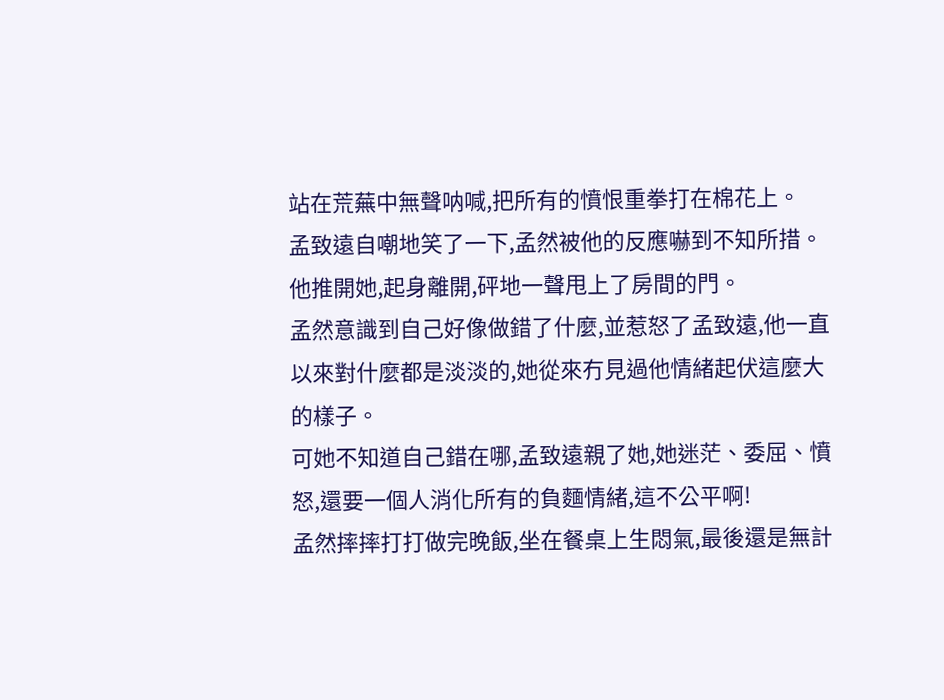站在荒蕪中無聲呐喊,把所有的憤恨重拳打在棉花上。
孟致遠自嘲地笑了一下,孟然被他的反應嚇到不知所措。他推開她,起身離開,砰地一聲甩上了房間的門。
孟然意識到自己好像做錯了什麼,並惹怒了孟致遠,他一直以來對什麼都是淡淡的,她從來冇見過他情緒起伏這麼大的樣子。
可她不知道自己錯在哪,孟致遠親了她,她迷茫、委屈、憤怒,還要一個人消化所有的負麵情緒,這不公平啊!
孟然摔摔打打做完晚飯,坐在餐桌上生悶氣,最後還是無計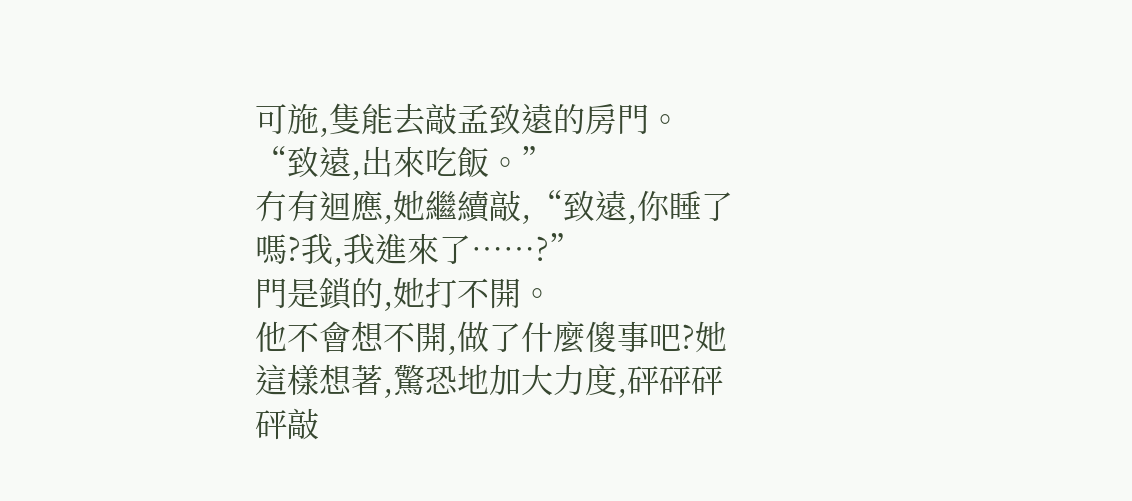可施,隻能去敲孟致遠的房門。
“致遠,出來吃飯。”
冇有迴應,她繼續敲,“致遠,你睡了嗎?我,我進來了……?”
門是鎖的,她打不開。
他不會想不開,做了什麼傻事吧?她這樣想著,驚恐地加大力度,砰砰砰砰敲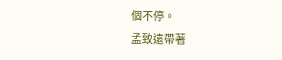個不停。
孟致遠帶著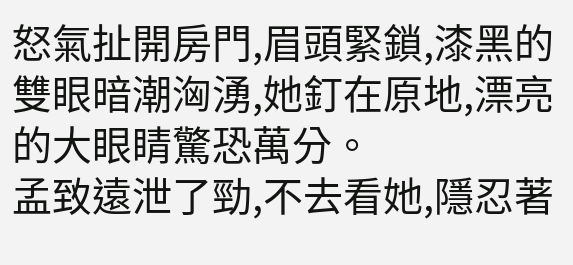怒氣扯開房門,眉頭緊鎖,漆黑的雙眼暗潮洶湧,她釘在原地,漂亮的大眼睛驚恐萬分。
孟致遠泄了勁,不去看她,隱忍著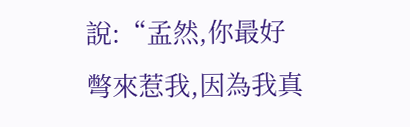說:“孟然,你最好彆來惹我,因為我真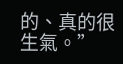的、真的很生氣。”